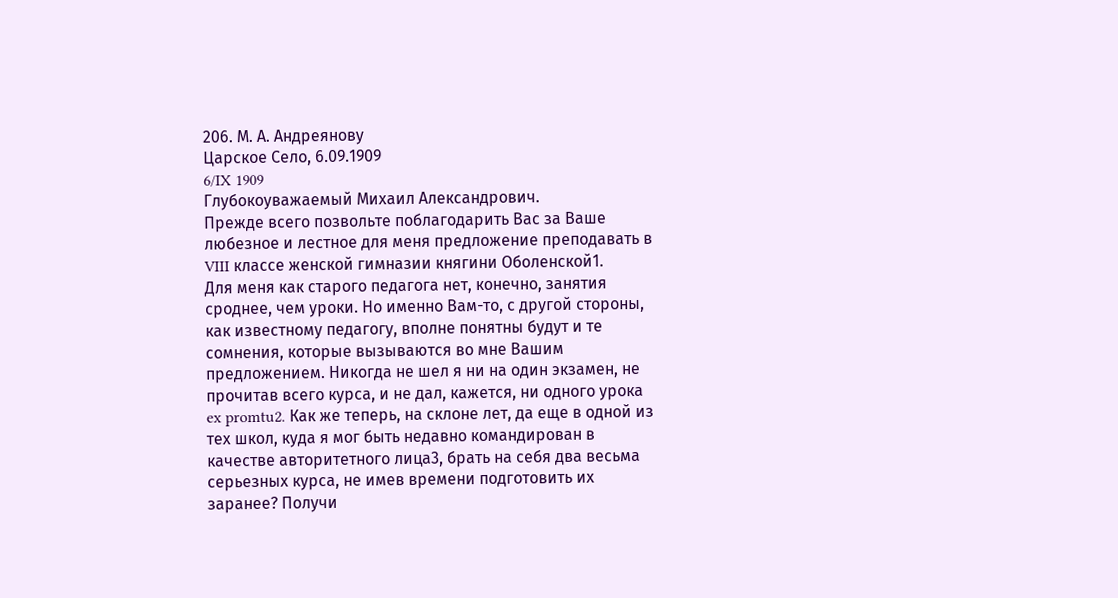206. М. А. Андреянову
Царское Село, 6.09.1909
6/IX 1909
Глубокоуважаемый Михаил Александрович.
Прежде всего позвольте поблагодарить Вас за Ваше любезное и лестное для меня предложение преподавать в VIII классе женской гимназии княгини Оболенской1.
Для меня как старого педагога нет, конечно, занятия сроднее, чем уроки. Но именно Вам-то, с другой стороны, как известному педагогу, вполне понятны будут и те сомнения, которые вызываются во мне Вашим предложением. Никогда не шел я ни на один экзамен, не прочитав всего курса, и не дал, кажется, ни одного урока ex promtu2. Как же теперь, на склоне лет, да еще в одной из тех школ, куда я мог быть недавно командирован в качестве авторитетного лица3, брать на себя два весьма серьезных курса, не имев времени подготовить их заранее? Получи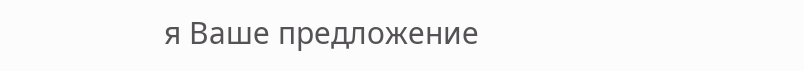я Ваше предложение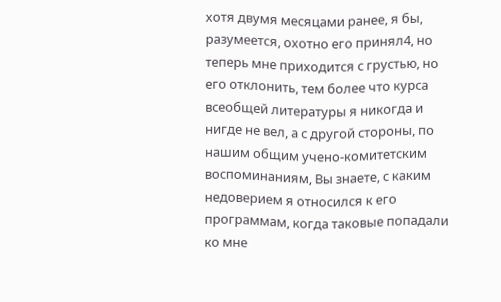хотя двумя месяцами ранее, я бы, разумеется, охотно его принял4, но теперь мне приходится с грустью, но его отклонить, тем более что курса всеобщей литературы я никогда и нигде не вел, а с другой стороны, по нашим общим учено-комитетским воспоминаниям, Вы знаете, с каким недоверием я относился к его программам, когда таковые попадали ко мне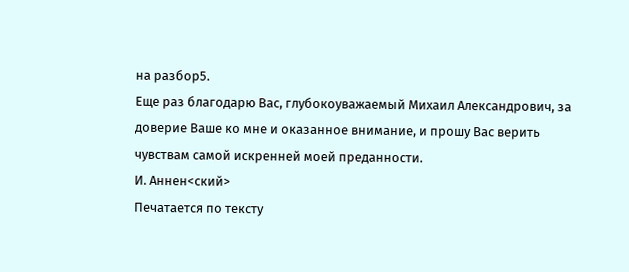на разбор5.
Еще раз благодарю Вас, глубокоуважаемый Михаил Александрович, за доверие Ваше ко мне и оказанное внимание, и прошу Вас верить чувствам самой искренней моей преданности.
И. Аннен<ский>
Печатается по тексту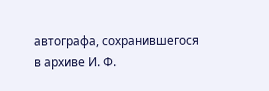автографа, сохранившегося в архиве И. Ф.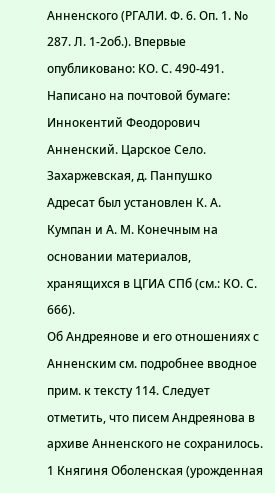Анненского (РГАЛИ. Ф. 6. Оп. 1. No 287. Л. 1-2об.). Впервые опубликовано: КО. С. 490-491. Написано на почтовой бумаге: Иннокентий Феодорович Анненский. Царское Село. Захаржевская, д. Панпушко
Адресат был установлен К. А. Кумпан и А. М. Конечным на основании материалов, хранящихся в ЦГИА СПб (см.: КО. С. 666).
Об Андреянове и его отношениях с Анненским см. подробнее вводное прим. к тексту 114. Следует отметить, что писем Андреянова в архиве Анненского не сохранилось.
1 Княгиня Оболенская (урожденная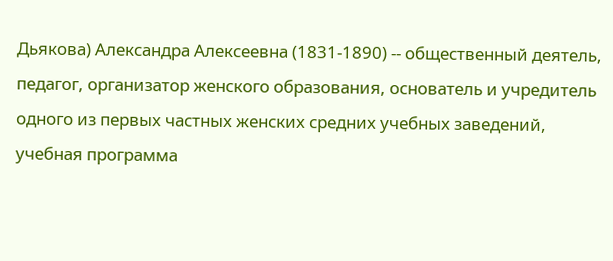Дьякова) Александра Алексеевна (1831-1890) -- общественный деятель, педагог, организатор женского образования, основатель и учредитель одного из первых частных женских средних учебных заведений, учебная программа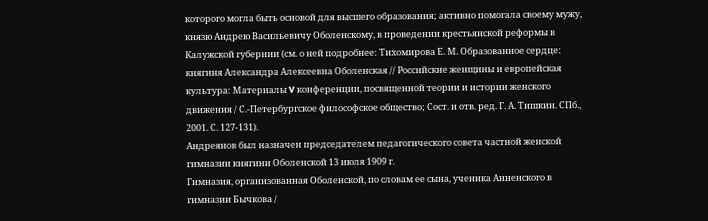которого могла быть основой для высшего образования; активно помогала своему мужу, князю Андрею Васильевичу Оболенскому, в проведении крестьянской реформы в Калужской губернии (см. о ней подробнее: Тихомирова Е. М. Образованное сердце: княгиня Александра Алексеевна Оболенская // Российские женщины и европейская культура: Материалы V конференции, посвященной теории и истории женского движения / С.-Петербургское философское общество; Сост. и отв. ред. Г. А. Тишкин. СПб., 2001. С. 127-131).
Андреянов был назначен председателем педагогического совета частной женской гимназии княгини Оболенской 13 июля 1909 г.
Гимназия, организованная Оболенской, по словам ее сына, ученика Анненского в гимназии Бычкова /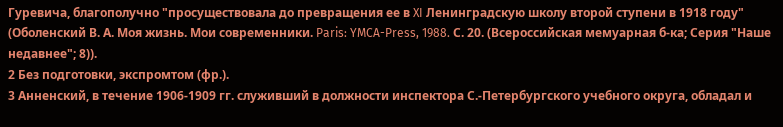Гуревича, благополучно "просуществовала до превращения ее в XI Ленинградскую школу второй ступени в 1918 году" (Оболенский В. А. Моя жизнь. Мои современники. Paris: YMCA-Press, 1988. С. 20. (Всероссийская мемуарная б-ка; Серия "Наше недавнее"; 8)).
2 Без подготовки, экспромтом (фр.).
3 Анненский, в течение 1906-1909 гг. служивший в должности инспектора С.-Петербургского учебного округа, обладал и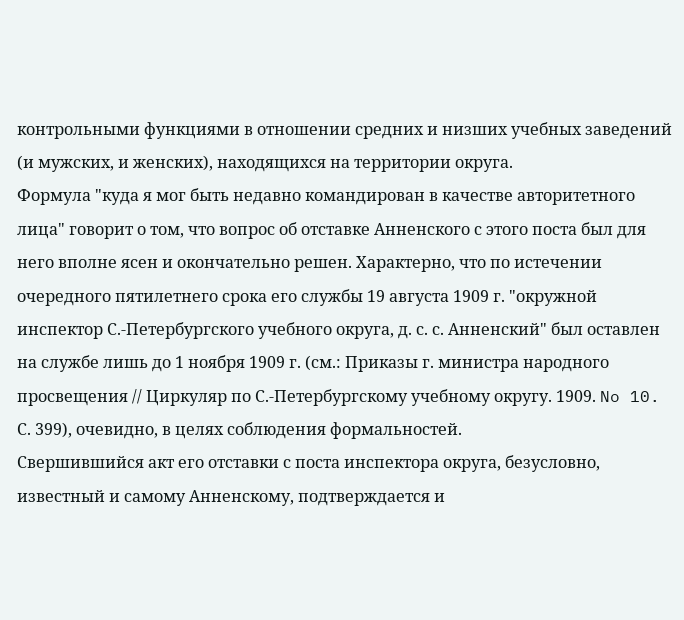контрольными функциями в отношении средних и низших учебных заведений (и мужских, и женских), находящихся на территории округа.
Формула "куда я мог быть недавно командирован в качестве авторитетного лица" говорит о том, что вопрос об отставке Анненского с этого поста был для него вполне ясен и окончательно решен. Характерно, что по истечении очередного пятилетнего срока его службы 19 августа 1909 г. "окружной инспектор С.-Петербургского учебного округа, д. с. с. Анненский" был оставлен на службе лишь до 1 ноября 1909 г. (см.: Приказы г. министра народного просвещения // Циркуляр по С.-Петербургскому учебному округу. 1909. No 10. С. 399), очевидно, в целях соблюдения формальностей.
Свершившийся акт его отставки с поста инспектора округа, безусловно, известный и самому Анненскому, подтверждается и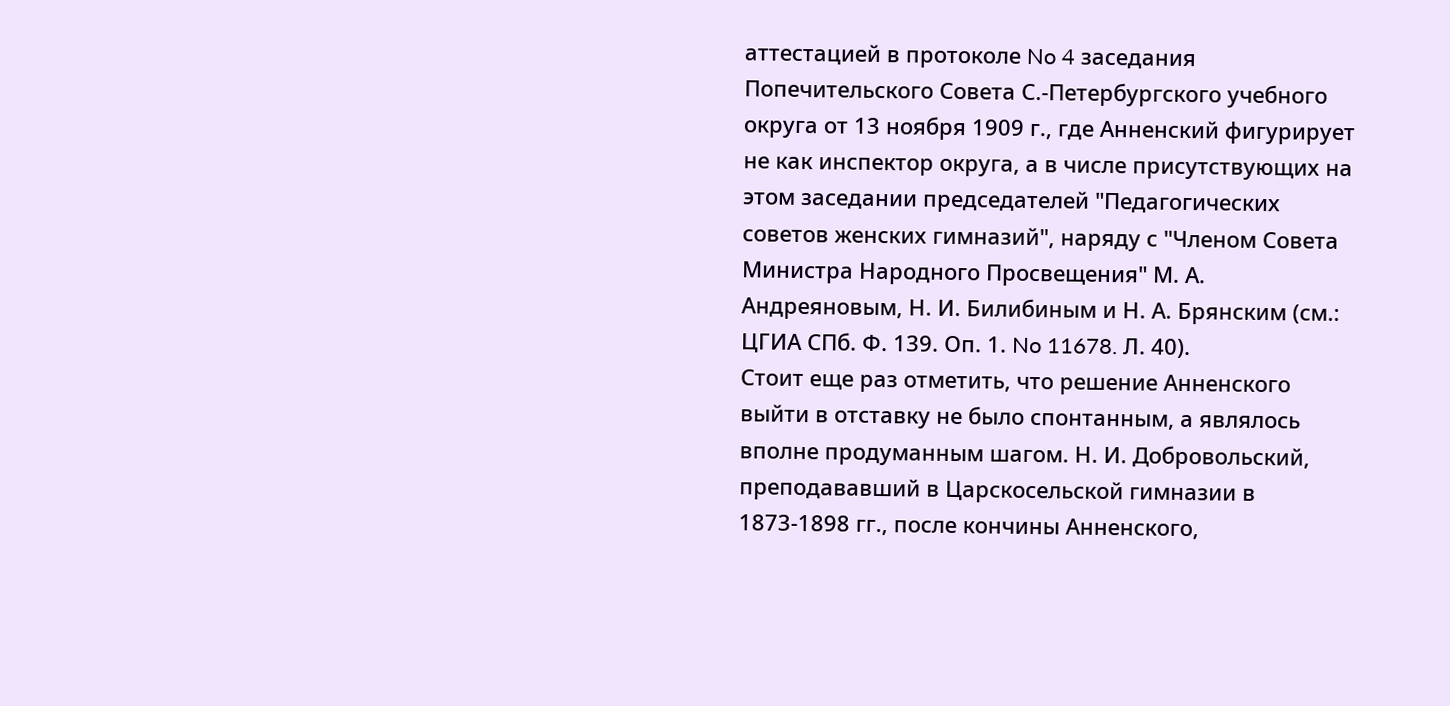аттестацией в протоколе No 4 заседания Попечительского Совета С.-Петербургского учебного округа от 13 ноября 1909 г., где Анненский фигурирует не как инспектор округа, а в числе присутствующих на этом заседании председателей "Педагогических советов женских гимназий", наряду с "Членом Совета Министра Народного Просвещения" М. А. Андреяновым, Н. И. Билибиным и Н. А. Брянским (см.: ЦГИА СПб. Ф. 139. Оп. 1. No 11678. Л. 40).
Стоит еще раз отметить, что решение Анненского выйти в отставку не было спонтанным, а являлось вполне продуманным шагом. Н. И. Добровольский, преподававший в Царскосельской гимназии в 1873-1898 гг., после кончины Анненского,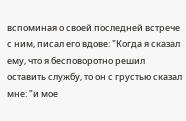вспоминая о своей последней встрече с ним, писал его вдове: "Когда я сказал ему, что я бесповоротно решил оставить службу, то он с грустью сказал мне: "и мое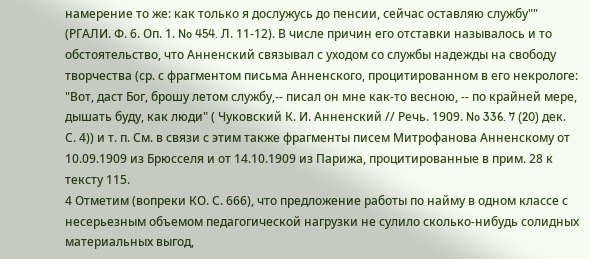намерение то же: как только я дослужусь до пенсии, сейчас оставляю службу"" (РГАЛИ. Ф. 6. Оп. 1. No 454. Л. 11-12). В числе причин его отставки называлось и то обстоятельство, что Анненский связывал с уходом со службы надежды на свободу творчества (ср. с фрагментом письма Анненского, процитированном в его некрологе: "Вот, даст Бог, брошу летом службу,-- писал он мне как-то весною, -- по крайней мере, дышать буду, как люди" ( Чуковский К. И. Анненский // Речь. 1909. No 336. 7 (20) дек. С. 4)) и т. п. См. в связи с этим также фрагменты писем Митрофанова Анненскому от 10.09.1909 из Брюсселя и от 14.10.1909 из Парижа, процитированные в прим. 28 к тексту 115.
4 Отметим (вопреки КО. С. 666), что предложение работы по найму в одном классе с несерьезным объемом педагогической нагрузки не сулило сколько-нибудь солидных материальных выгод,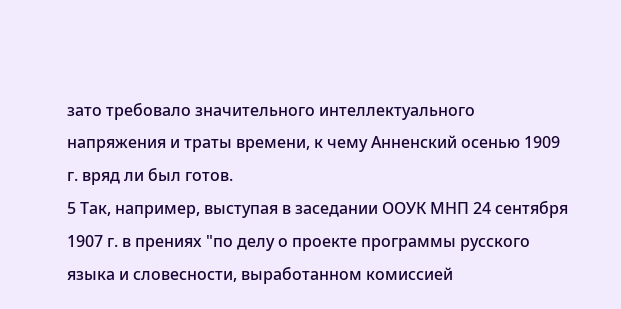зато требовало значительного интеллектуального напряжения и траты времени, к чему Анненский осенью 1909 г. вряд ли был готов.
5 Так, например, выступая в заседании ООУК МНП 24 сентября 1907 г. в прениях "по делу о проекте программы русского языка и словесности, выработанном комиссией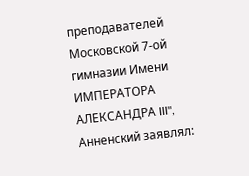преподавателей Московской 7-ой гимназии Имени ИМПЕРАТОРА АЛЕКСАНДРА III", Анненский заявлял: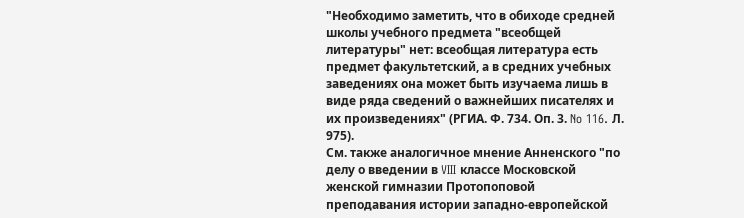"Необходимо заметить, что в обиходе средней школы учебного предмета "всеобщей литературы" нет: всеобщая литература есть предмет факультетский, а в средних учебных заведениях она может быть изучаема лишь в виде ряда сведений о важнейших писателях и их произведениях" (РГИА. Ф. 734. Оп. 3. No 116. Л. 975).
См. также аналогичное мнение Анненского "по делу о введении в VIII классе Московской женской гимназии Протопоповой преподавания истории западно-европейской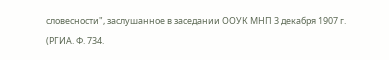словесности", заслушанное в заседании ООУК МНП 3 декабря 1907 г. (РГИА. Ф. 734.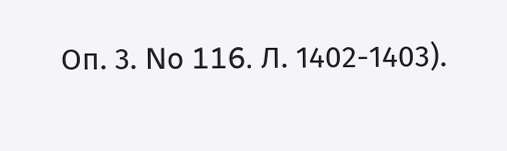Оп. 3. No 116. Л. 1402-1403).